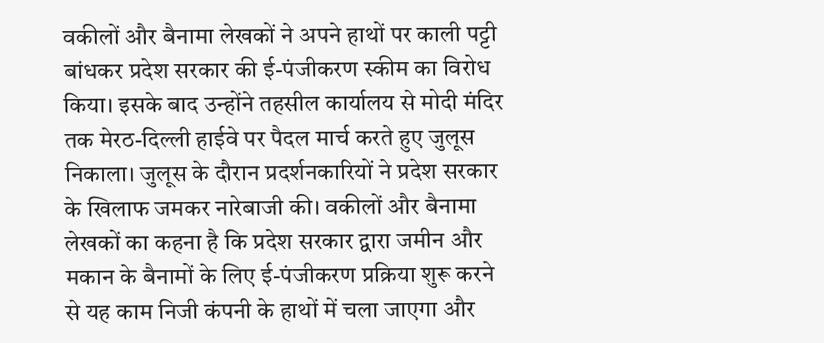वकीलों और बैनामा लेखकों ने अपने हाथों पर काली पट्टी बांधकर प्रदेश सरकार की ई-पंजीकरण स्कीम का विरोध किया। इसके बाद उन्होंने तहसील कार्यालय से मोदी मंदिर तक मेरठ-दिल्ली हाईवे पर पैदल मार्च करते हुए जुलूस निकाला। जुलूस के दौरान प्रदर्शनकारियों ने प्रदेश सरकार के खिलाफ जमकर नारेबाजी की। वकीलों और बैनामा लेखकों का कहना है कि प्रदेश सरकार द्वारा जमीन और मकान के बैनामों के लिए ई-पंजीकरण प्रक्रिया शुरू करने से यह काम निजी कंपनी के हाथों में चला जाएगा और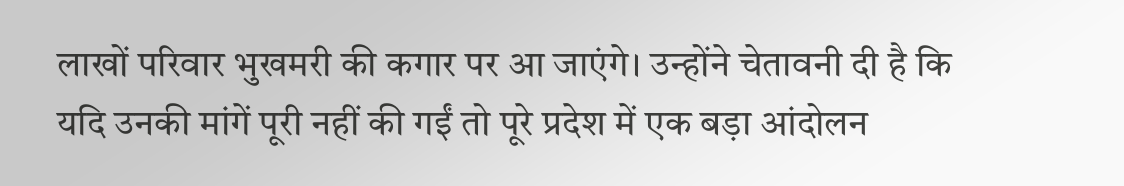लाखों परिवार भुखमरी की कगार पर आ जाएंगे। उन्होंने चेतावनी दी है कि यदि उनकी मांगें पूरी नहीं की गईं तो पूरे प्रदेश में एक बड़ा आंदोलन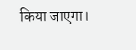किया जाएगा।